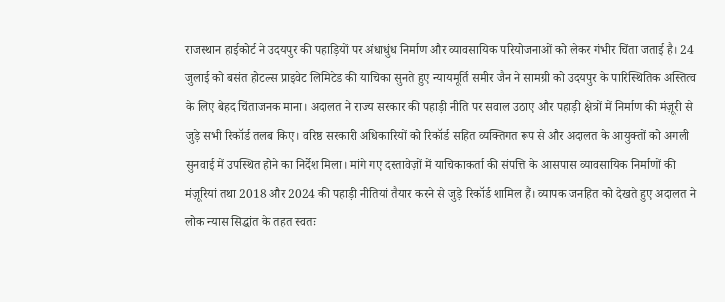राजस्थान हाईकोर्ट ने उदयपुर की पहाड़ियों पर अंधाधुंध निर्माण और व्यावसायिक परियोजनाओं को लेकर गंभीर चिंता जताई है। 24 जुलाई को बसंत होटल्स प्राइवेट लिमिटेड की याचिका सुनते हुए न्यायमूर्ति समीर जैन ने सामग्री को उदयपुर के पारिस्थितिक अस्तित्व के लिए बेहद चिंताजनक माना। अदालत ने राज्य सरकार की पहाड़ी नीति पर सवाल उठाए और पहाड़ी क्षेत्रों में निर्माण की मंज़ूरी से जुड़े सभी रिकॉर्ड तलब किए। वरिष्ठ सरकारी अधिकारियों को रिकॉर्ड सहित व्यक्तिगत रूप से और अदालत के आयुक्तों को अगली सुनवाई में उपस्थित होने का निर्देश मिला। मांगे गए दस्तावेज़ों में याचिकाकर्ता की संपत्ति के आसपास व्यावसायिक निर्माणों की मंज़ूरियां तथा 2018 और 2024 की पहाड़ी नीतियां तैयार करने से जुड़े रिकॉर्ड शामिल हैं। व्यापक जनहित को देखते हुए अदालत ने लोक न्यास सिद्धांत के तहत स्वतः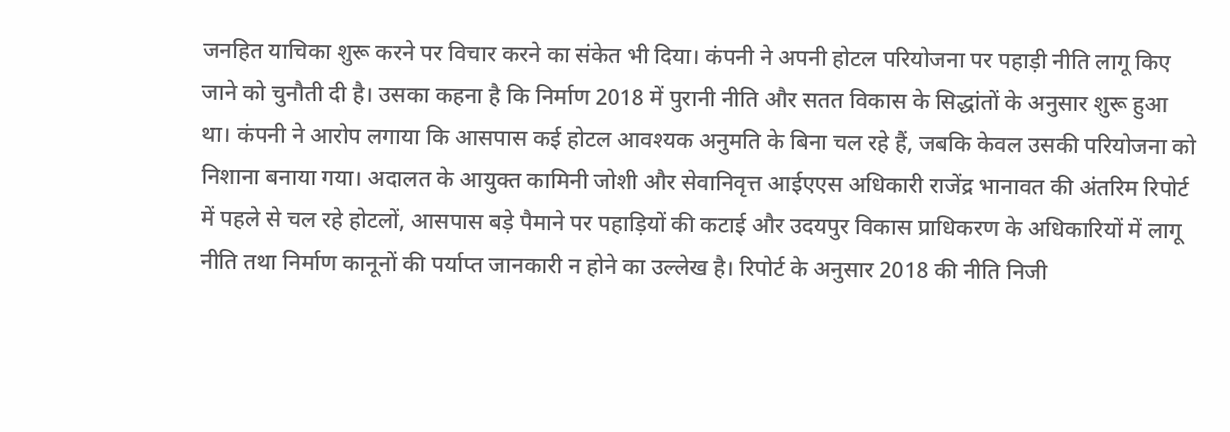जनहित याचिका शुरू करने पर विचार करने का संकेत भी दिया। कंपनी ने अपनी होटल परियोजना पर पहाड़ी नीति लागू किए जाने को चुनौती दी है। उसका कहना है कि निर्माण 2018 में पुरानी नीति और सतत विकास के सिद्धांतों के अनुसार शुरू हुआ था। कंपनी ने आरोप लगाया कि आसपास कई होटल आवश्यक अनुमति के बिना चल रहे हैं, जबकि केवल उसकी परियोजना को निशाना बनाया गया। अदालत के आयुक्त कामिनी जोशी और सेवानिवृत्त आईएएस अधिकारी राजेंद्र भानावत की अंतरिम रिपोर्ट में पहले से चल रहे होटलों, आसपास बड़े पैमाने पर पहाड़ियों की कटाई और उदयपुर विकास प्राधिकरण के अधिकारियों में लागू नीति तथा निर्माण कानूनों की पर्याप्त जानकारी न होने का उल्लेख है। रिपोर्ट के अनुसार 2018 की नीति निजी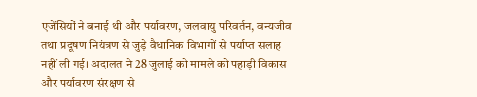एजेंसियों ने बनाई थी और पर्यावरण, जलवायु परिवर्तन, वन्यजीव तथा प्रदूषण नियंत्रण से जुड़े वैधानिक विभागों से पर्याप्त सलाह नहीं ली गई। अदालत ने 28 जुलाई को मामले को पहाड़ी विकास और पर्यावरण संरक्षण से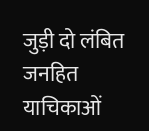जुड़ी दो लंबित जनहित याचिकाओं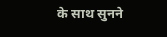के साथ सुनने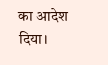का आदेश दिया।